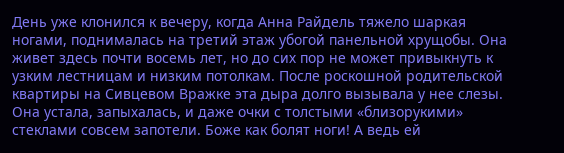День уже клонился к вечеру, когда Анна Райдель тяжело шаркая ногами, поднималась на третий этаж убогой панельной хрущобы. Она живет здесь почти восемь лет, но до сих пор не может привыкнуть к узким лестницам и низким потолкам. После роскошной родительской квартиры на Сивцевом Вражке эта дыра долго вызывала у нее слезы.
Она устала, запыхалась, и даже очки с толстыми «близорукими» стеклами совсем запотели. Боже как болят ноги! А ведь ей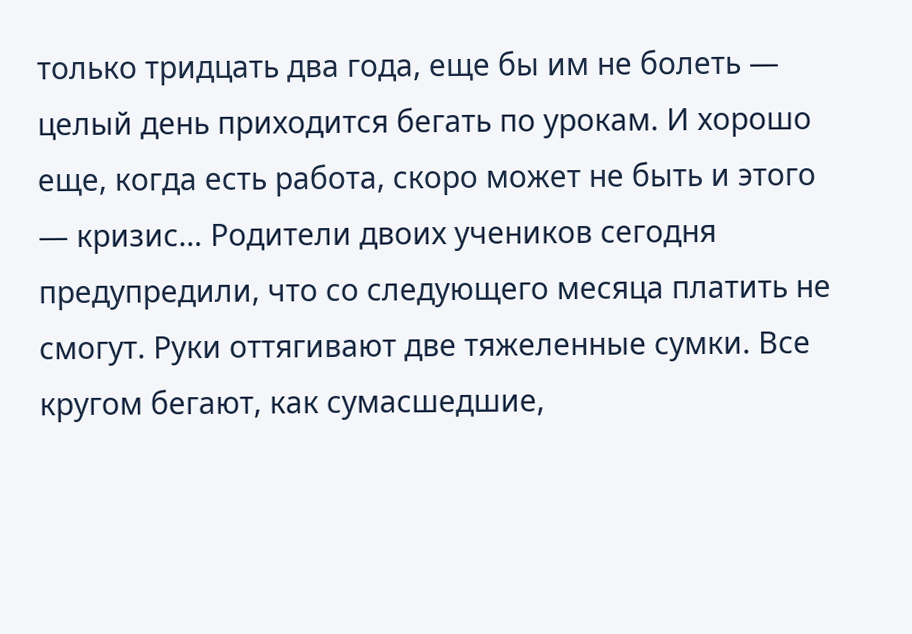только тридцать два года, еще бы им не болеть — целый день приходится бегать по урокам. И хорошо еще, когда есть работа, скоро может не быть и этого — кризис… Родители двоих учеников сегодня предупредили, что со следующего месяца платить не смогут. Руки оттягивают две тяжеленные сумки. Все кругом бегают, как сумасшедшие,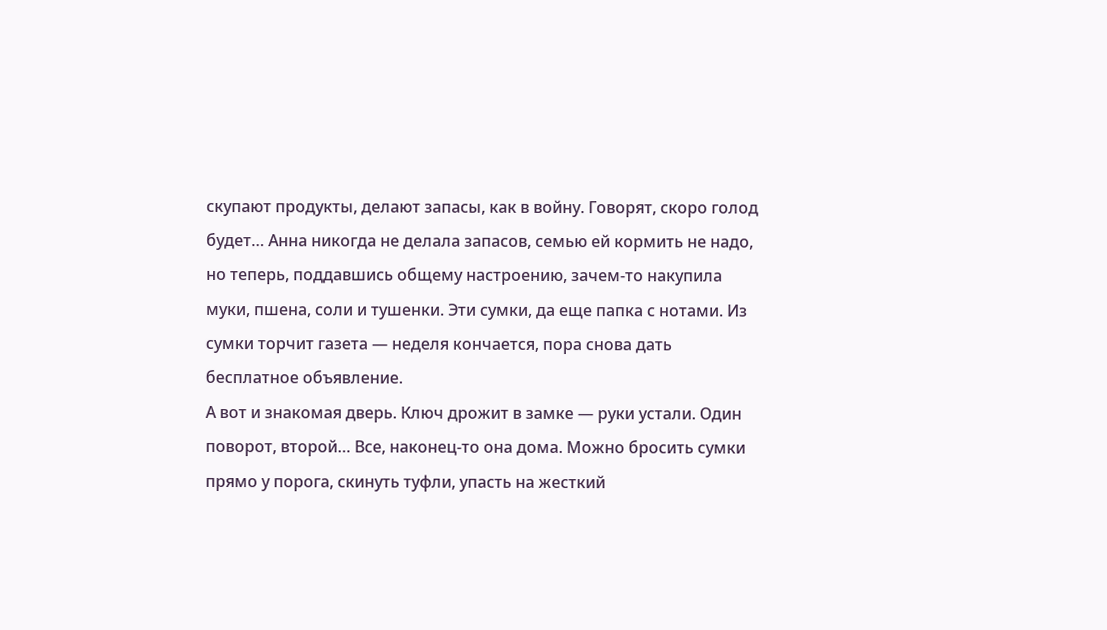скупают продукты, делают запасы, как в войну. Говорят, скоро голод будет… Анна никогда не делала запасов, семью ей кормить не надо, но теперь, поддавшись общему настроению, зачем-то накупила муки, пшена, соли и тушенки. Эти сумки, да еще папка с нотами. Из сумки торчит газета — неделя кончается, пора снова дать бесплатное объявление.
А вот и знакомая дверь. Ключ дрожит в замке — руки устали. Один поворот, второй… Все, наконец-то она дома. Можно бросить сумки прямо у порога, скинуть туфли, упасть на жесткий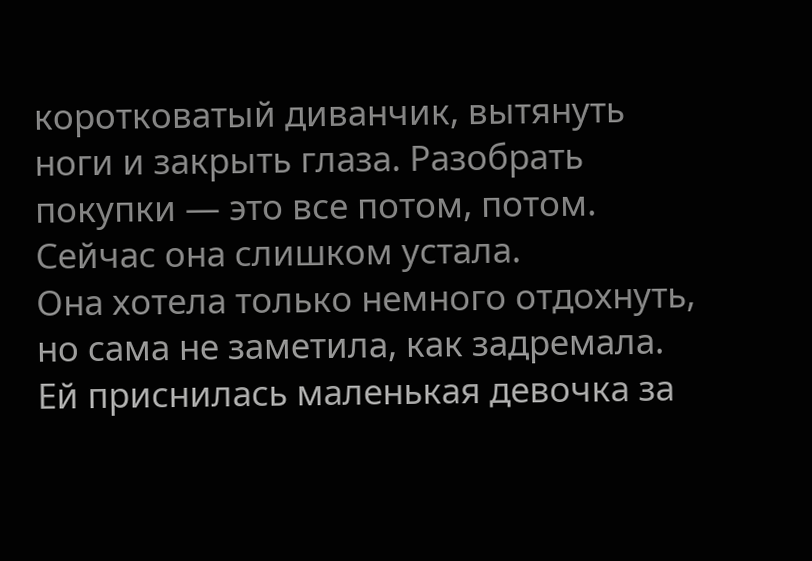коротковатый диванчик, вытянуть ноги и закрыть глаза. Разобрать покупки — это все потом, потом. Сейчас она слишком устала.
Она хотела только немного отдохнуть, но сама не заметила, как задремала. Ей приснилась маленькая девочка за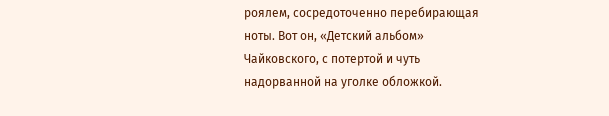роялем, сосредоточенно перебирающая ноты. Вот он, «Детский альбом» Чайковского, с потертой и чуть надорванной на уголке обложкой.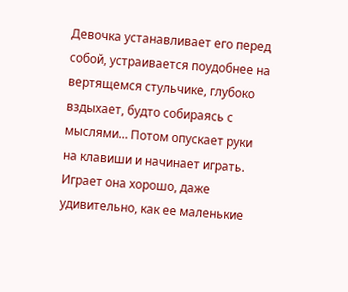Девочка устанавливает его перед собой, устраивается поудобнее на вертящемся стульчике, глубоко вздыхает, будто собираясь с мыслями… Потом опускает руки на клавиши и начинает играть.
Играет она хорошо, даже удивительно, как ее маленькие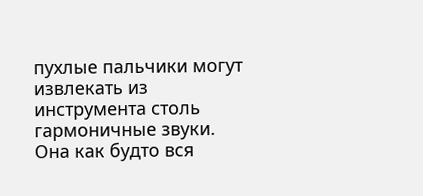пухлые пальчики могут извлекать из инструмента столь гармоничные звуки. Она как будто вся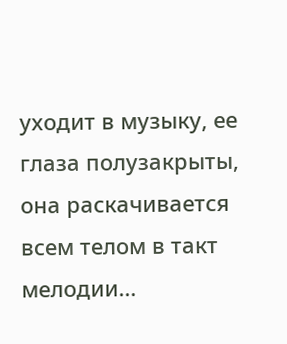уходит в музыку, ее глаза полузакрыты, она раскачивается всем телом в такт мелодии…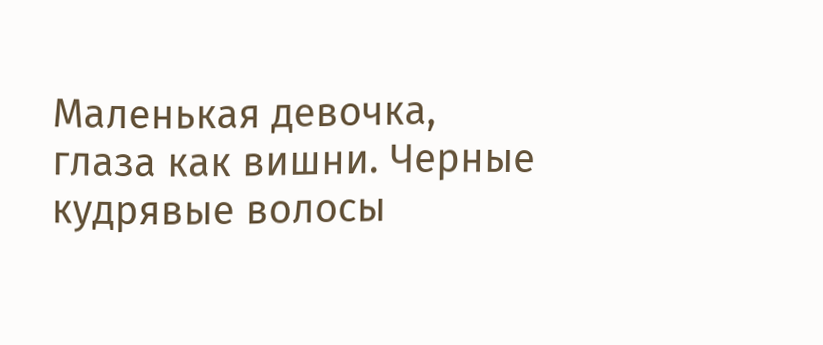Маленькая девочка, глаза как вишни. Черные кудрявые волосы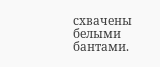схвачены белыми бантами.